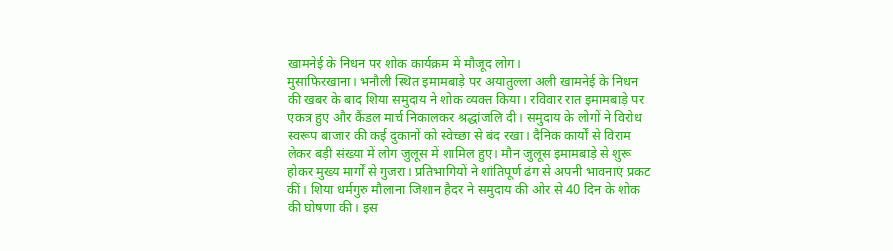खामनेई के निधन पर शोक कार्यक्रम में मौजूद लोग।
मुसाफिरखाना। भनौली स्थित इमामबाड़े पर अयातुल्ला अली खामनेई के निधन की खबर के बाद शिया समुदाय ने शोक व्यक्त किया। रविवार रात इमामबाड़े पर एकत्र हुए और कैंडल मार्च निकालकर श्रद्धांजलि दी। समुदाय के लोगों ने विरोध स्वरूप बाजार की कई दुकानों को स्वेच्छा से बंद रखा। दैनिक कार्यों से विराम लेकर बड़ी संख्या में लोग जुलूस में शामिल हुए। मौन जुलूस इमामबाड़े से शुरू होकर मुख्य मार्गों से गुजरा। प्रतिभागियों ने शांतिपूर्ण ढंग से अपनी भावनाएं प्रकट कीं। शिया धर्मगुरु मौलाना जिशान हैदर ने समुदाय की ओर से 40 दिन के शोक की घोषणा की। इस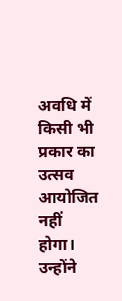अवधि में किसी भी प्रकार का उत्सव आयोजित नहीं होगा।
उन्होंने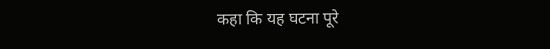कहा कि यह घटना पूरे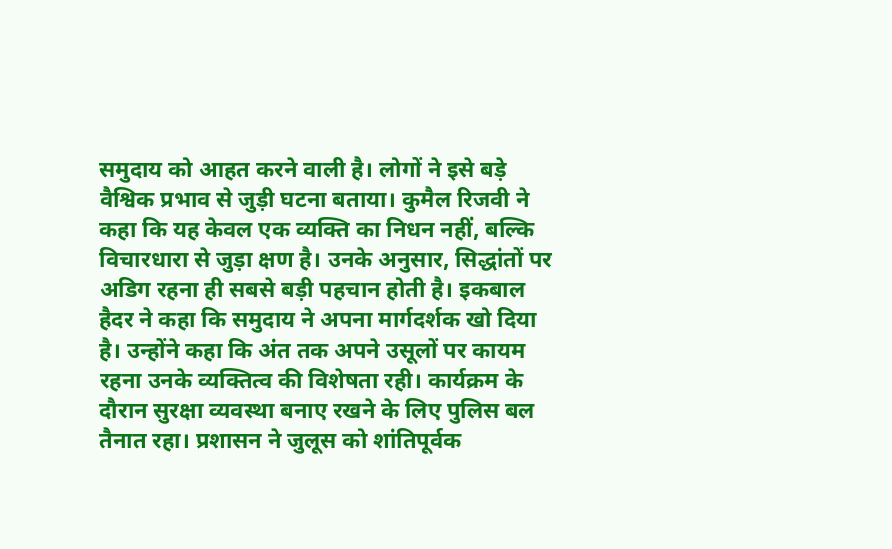समुदाय को आहत करने वाली है। लोगों ने इसे बड़े वैश्विक प्रभाव से जुड़ी घटना बताया। कुमैल रिजवी ने कहा कि यह केवल एक व्यक्ति का निधन नहीं, बल्कि विचारधारा से जुड़ा क्षण है। उनके अनुसार, सिद्धांतों पर अडिग रहना ही सबसे बड़ी पहचान होती है। इकबाल हैदर ने कहा कि समुदाय ने अपना मार्गदर्शक खो दिया है। उन्होंने कहा कि अंत तक अपने उसूलों पर कायम रहना उनके व्यक्तित्व की विशेषता रही। कार्यक्रम के दौरान सुरक्षा व्यवस्था बनाए रखने के लिए पुलिस बल तैनात रहा। प्रशासन ने जुलूस को शांतिपूर्वक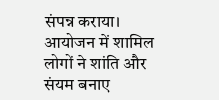संपन्न कराया। आयोजन में शामिल लोगों ने शांति और संयम बनाए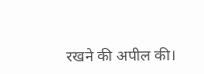रखने की अपील की।